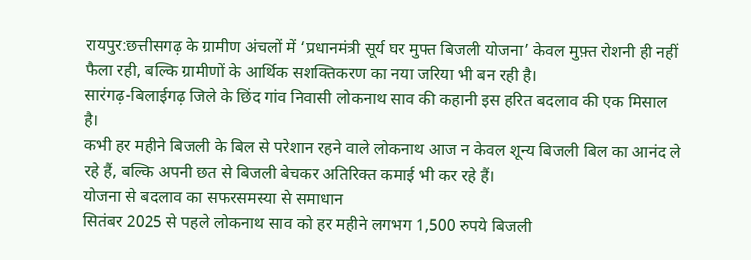रायपुर:छत्तीसगढ़ के ग्रामीण अंचलों में ‘प्रधानमंत्री सूर्य घर मुफ्त बिजली योजना’ केवल मुफ़्त रोशनी ही नहीं फैला रही, बल्कि ग्रामीणों के आर्थिक सशक्तिकरण का नया जरिया भी बन रही है।
सारंगढ़-बिलाईगढ़ जिले के छिंद गांव निवासी लोकनाथ साव की कहानी इस हरित बदलाव की एक मिसाल है।
कभी हर महीने बिजली के बिल से परेशान रहने वाले लोकनाथ आज न केवल शून्य बिजली बिल का आनंद ले रहे हैं, बल्कि अपनी छत से बिजली बेचकर अतिरिक्त कमाई भी कर रहे हैं।
योजना से बदलाव का सफरसमस्या से समाधान
सितंबर 2025 से पहले लोकनाथ साव को हर महीने लगभग 1,500 रुपये बिजली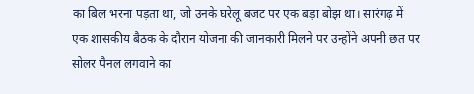का बिल भरना पड़ता था, जो उनके घरेलू बजट पर एक बड़ा बोझ था। सारंगढ़ में एक शासकीय बैठक के दौरान योजना की जानकारी मिलने पर उन्होंने अपनी छत पर सोलर पैनल लगवाने का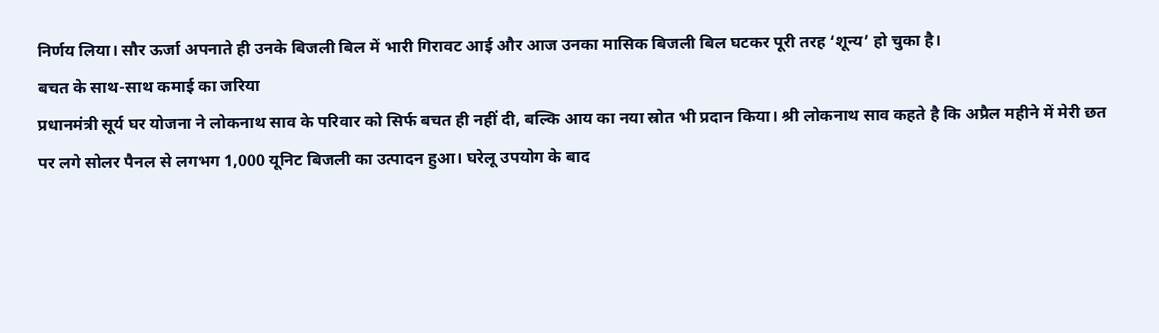निर्णय लिया। सौर ऊर्जा अपनाते ही उनके बिजली बिल में भारी गिरावट आई और आज उनका मासिक बिजली बिल घटकर पूरी तरह ‘शून्य’ हो चुका है।
बचत के साथ-साथ कमाई का जरिया
प्रधानमंत्री सूर्य घर योजना ने लोकनाथ साव के परिवार को सिर्फ बचत ही नहीं दी, बल्कि आय का नया स्रोत भी प्रदान किया। श्री लोकनाथ साव कहते है कि अप्रैल महीने में मेरी छत पर लगे सोलर पैनल से लगभग 1,000 यूनिट बिजली का उत्पादन हुआ। घरेलू उपयोग के बाद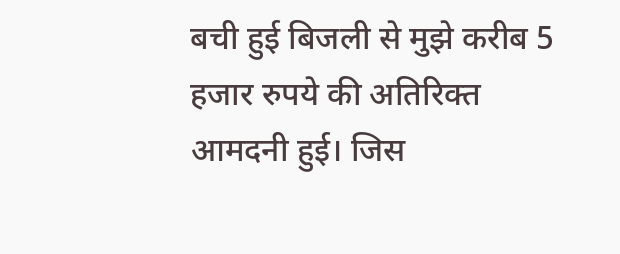बची हुई बिजली से मुझे करीब 5 हजार रुपये की अतिरिक्त आमदनी हुई। जिस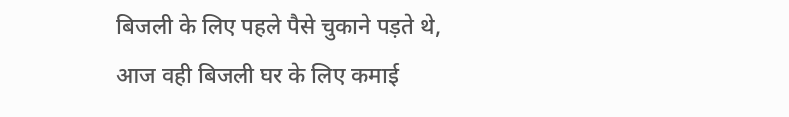बिजली के लिए पहले पैसे चुकाने पड़ते थे, आज वही बिजली घर के लिए कमाई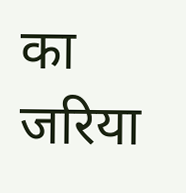का जरिया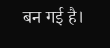बन गई है।